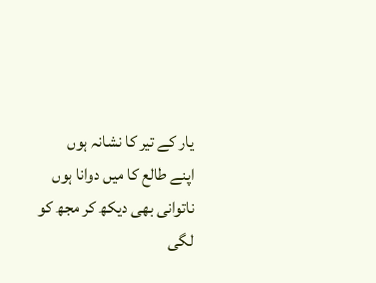یار کے تیر کا نشانہ ہوں
اپنے طالع کا میں دوانا ہوں
ناتوانی بھی دیکھ کر مجھ کو
لگی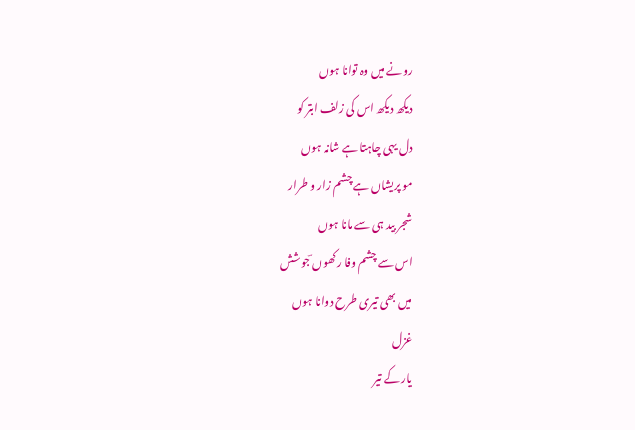رونے میں وہ توانا ہوں
دیکھ دیکھ اس کی زلف ابتر کو
دل یہی چاہتا ہے شانہ ہوں
مو پریشاں ہے چشم زار و طرار
شجر بید ہی سے مانا ہوں
اس سے چشم وفا رکھوں ؔجوشش
میں بھی تیری طرح دوانا ہوں
غزل
یار کے تیر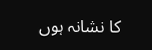کا نشانہ ہوں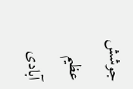جوشش عظیم آبادی